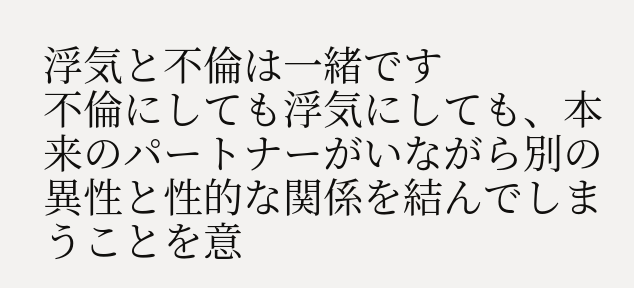浮気と不倫は一緒です
不倫にしても浮気にしても、本来のパートナーがいながら別の異性と性的な関係を結んでしまうことを意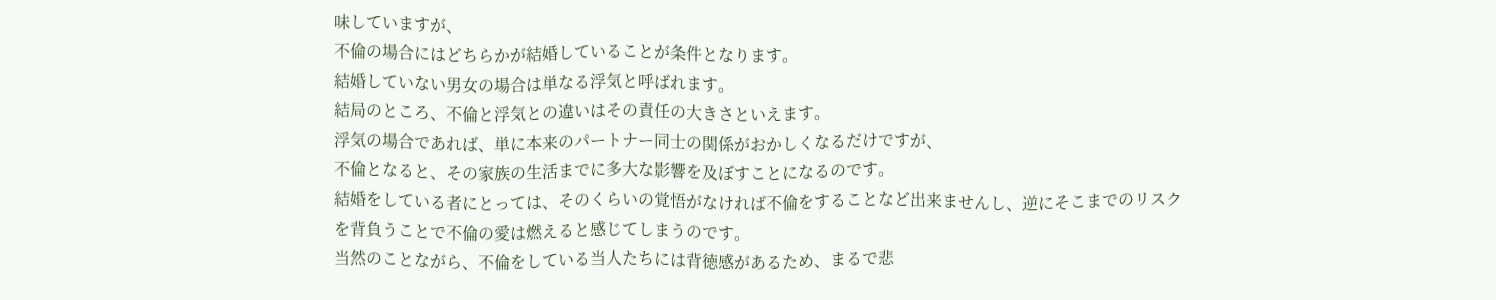味していますが、
不倫の場合にはどちらかが結婚していることが条件となります。
結婚していない男女の場合は単なる浮気と呼ばれます。
結局のところ、不倫と浮気との違いはその責任の大きさといえます。
浮気の場合であれば、単に本来のパートナー同士の関係がおかしくなるだけですが、
不倫となると、その家族の生活までに多大な影響を及ぼすことになるのです。
結婚をしている者にとっては、そのくらいの覚悟がなければ不倫をすることなど出来ませんし、逆にそこまでのリスクを背負うことで不倫の愛は燃えると感じてしまうのです。
当然のことながら、不倫をしている当人たちには背徳感があるため、まるで悲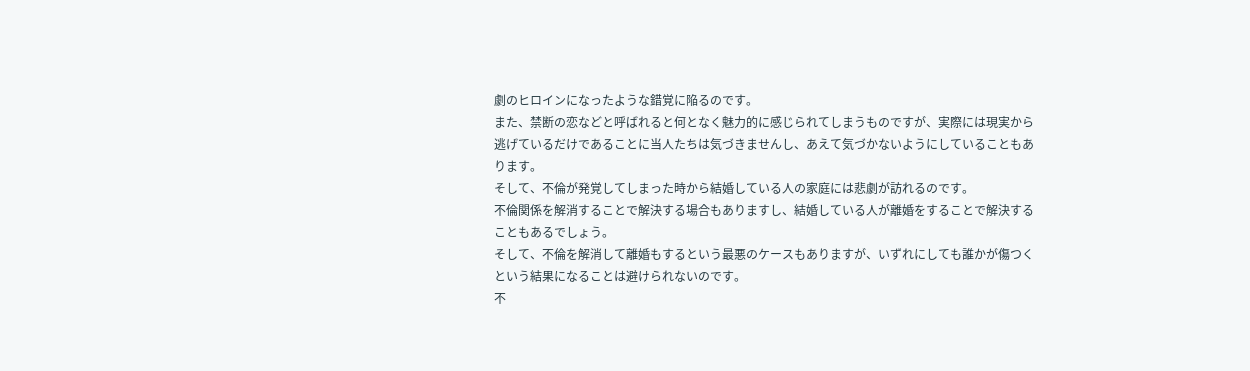劇のヒロインになったような錯覚に陥るのです。
また、禁断の恋などと呼ばれると何となく魅力的に感じられてしまうものですが、実際には現実から逃げているだけであることに当人たちは気づきませんし、あえて気づかないようにしていることもあります。
そして、不倫が発覚してしまった時から結婚している人の家庭には悲劇が訪れるのです。
不倫関係を解消することで解決する場合もありますし、結婚している人が離婚をすることで解決することもあるでしょう。
そして、不倫を解消して離婚もするという最悪のケースもありますが、いずれにしても誰かが傷つくという結果になることは避けられないのです。
不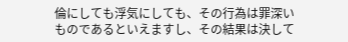倫にしても浮気にしても、その行為は罪深いものであるといえますし、その結果は決して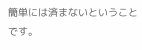簡単には済まないということです。